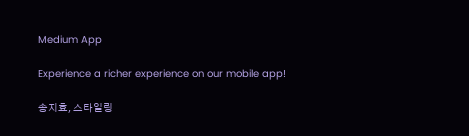Medium App

Experience a richer experience on our mobile app!

송지효, 스타일링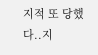지적 또 당했다..지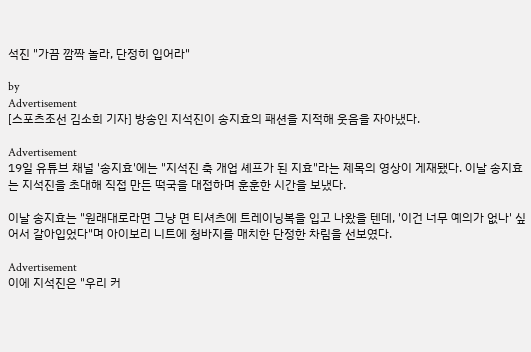석진 "가끔 깜짝 놀라, 단정히 입어라"

by
Advertisement
[스포츠조선 김소희 기자] 방송인 지석진이 송지효의 패션을 지적해 웃음을 자아냈다.

Advertisement
19일 유튜브 채널 '송지효'에는 "지석진 축 개업 셰프가 된 지효"라는 제목의 영상이 게재됐다. 이날 송지효는 지석진을 초대해 직접 만든 떡국을 대접하며 훈훈한 시간을 보냈다.

이날 송지효는 "원래대로라면 그냥 면 티셔츠에 트레이닝복을 입고 나왔을 텐데, '이건 너무 예의가 없나' 싶어서 갈아입었다"며 아이보리 니트에 청바지를 매치한 단정한 차림을 선보였다.

Advertisement
이에 지석진은 "우리 커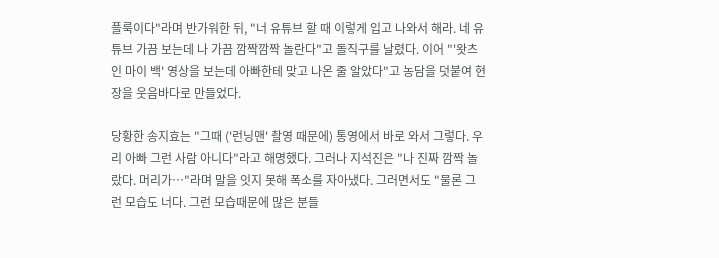플룩이다"라며 반가워한 뒤, "너 유튜브 할 때 이렇게 입고 나와서 해라. 네 유튜브 가끔 보는데 나 가끔 깜짝깜짝 놀란다"고 돌직구를 날렸다. 이어 "'왓츠 인 마이 백' 영상을 보는데 아빠한테 맞고 나온 줄 알았다"고 농담을 덧붙여 현장을 웃음바다로 만들었다.

당황한 송지효는 "그때 ('런닝맨' 촬영 때문에) 통영에서 바로 와서 그렇다. 우리 아빠 그런 사람 아니다"라고 해명했다. 그러나 지석진은 "나 진짜 깜짝 놀랐다. 머리가…"라며 말을 잇지 못해 폭소를 자아냈다. 그러면서도 "물론 그런 모습도 너다. 그런 모습때문에 많은 분들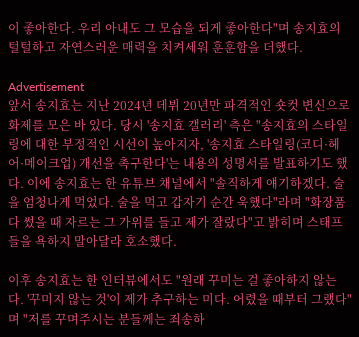이 좋아한다. 우리 아내도 그 모습을 되게 좋아한다"며 송지효의 털털하고 자연스러운 매력을 치켜세워 훈훈함을 더했다.

Advertisement
앞서 송지효는 지난 2024년 데뷔 20년만 파격적인 숏컷 변신으로 화제를 모은 바 있다. 당시 '송지효 갤러리' 측은 "송지효의 스타일링에 대한 부정적인 시선이 높아지자, '송지효 스타일링(코디·헤어·메이크업) 개선을 촉구한다'는 내용의 성명서를 발표하기도 했다. 이에 송지효는 한 유튜브 채널에서 "솔직하게 얘기하겠다. 술을 엄청나게 먹었다. 술을 먹고 갑자기 순간 욱했다"라며 "화장품 다 썼을 때 자르는 그 가위를 들고 제가 잘랐다"고 밝히며 스태프들을 욕하지 말아달라 호소했다.

이후 송지효는 한 인터뷰에서도 "원래 꾸미는 걸 좋아하지 않는다. '꾸미지 않는 것'이 제가 추구하는 미다. 어렸을 때부터 그랬다"며 "저를 꾸며주시는 분들께는 죄송하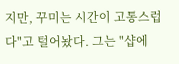지만, 꾸미는 시간이 고통스럽다"고 털어놨다. 그는 "샵에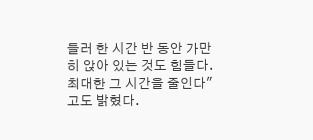들러 한 시간 반 동안 가만히 앉아 있는 것도 힘들다. 최대한 그 시간을 줄인다"고도 밝혔다.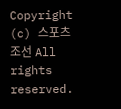Copyright (c) 스포츠조선 All rights reserved.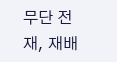무단 전재, 재배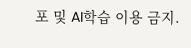포 및 AI학습 이용 금지.